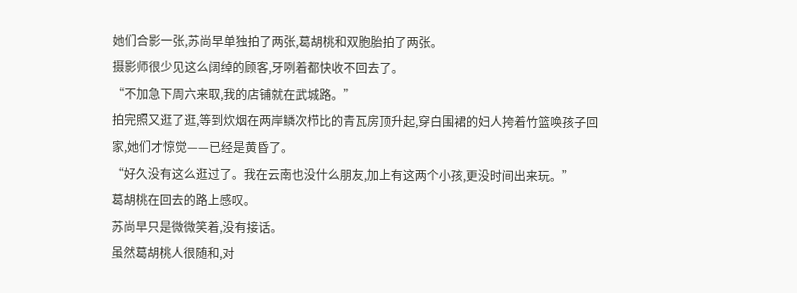她们合影一张,苏尚早单独拍了两张,葛胡桃和双胞胎拍了两张。
摄影师很少见这么阔绰的顾客,牙咧着都快收不回去了。
“不加急下周六来取,我的店铺就在武城路。”
拍完照又逛了逛,等到炊烟在两岸鳞次栉比的青瓦房顶升起,穿白围裙的妇人挎着竹篮唤孩子回家,她们才惊觉——已经是黄昏了。
“好久没有这么逛过了。我在云南也没什么朋友,加上有这两个小孩,更没时间出来玩。”
葛胡桃在回去的路上感叹。
苏尚早只是微微笑着,没有接话。
虽然葛胡桃人很随和,对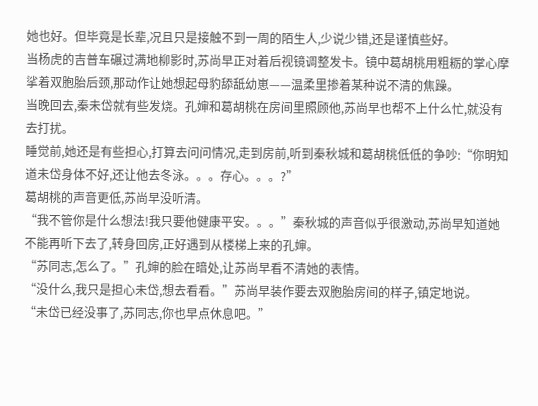她也好。但毕竟是长辈,况且只是接触不到一周的陌生人,少说少错,还是谨慎些好。
当杨虎的吉普车碾过满地柳影时,苏尚早正对着后视镜调整发卡。镜中葛胡桃用粗粝的掌心摩挲着双胞胎后颈,那动作让她想起母豹舔舐幼崽——温柔里掺着某种说不清的焦躁。
当晚回去,秦未岱就有些发烧。孔婶和葛胡桃在房间里照顾他,苏尚早也帮不上什么忙,就没有去打扰。
睡觉前,她还是有些担心,打算去问问情况,走到房前,听到秦秋城和葛胡桃低低的争吵:“你明知道未岱身体不好,还让他去冬泳。。。存心。。。?”
葛胡桃的声音更低,苏尚早没听清。
“我不管你是什么想法!我只要他健康平安。。。”秦秋城的声音似乎很激动,苏尚早知道她不能再听下去了,转身回房,正好遇到从楼梯上来的孔婶。
“苏同志,怎么了。”孔婶的脸在暗处,让苏尚早看不清她的表情。
“没什么,我只是担心未岱,想去看看。”苏尚早装作要去双胞胎房间的样子,镇定地说。
“未岱已经没事了,苏同志,你也早点休息吧。”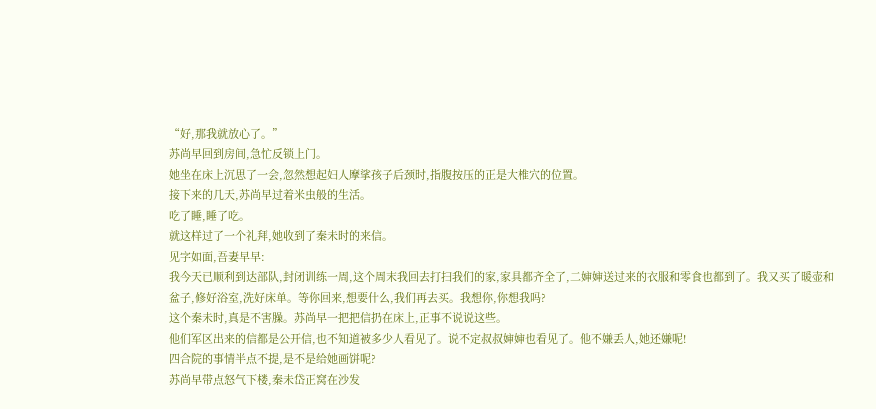“好,那我就放心了。”
苏尚早回到房间,急忙反锁上门。
她坐在床上沉思了一会,忽然想起妇人摩挲孩子后颈时,指腹按压的正是大椎穴的位置。
接下来的几天,苏尚早过着米虫般的生活。
吃了睡,睡了吃。
就这样过了一个礼拜,她收到了秦未时的来信。
见字如面,吾妻早早:
我今天已顺利到达部队,封闭训练一周,这个周末我回去打扫我们的家,家具都齐全了,二婶婶送过来的衣服和零食也都到了。我又买了暖壶和盆子,修好浴室,洗好床单。等你回来,想要什么,我们再去买。我想你,你想我吗?
这个秦未时,真是不害臊。苏尚早一把把信扔在床上,正事不说说这些。
他们军区出来的信都是公开信,也不知道被多少人看见了。说不定叔叔婶婶也看见了。他不嫌丢人,她还嫌呢!
四合院的事情半点不提,是不是给她画饼呢?
苏尚早带点怒气下楼,秦未岱正窝在沙发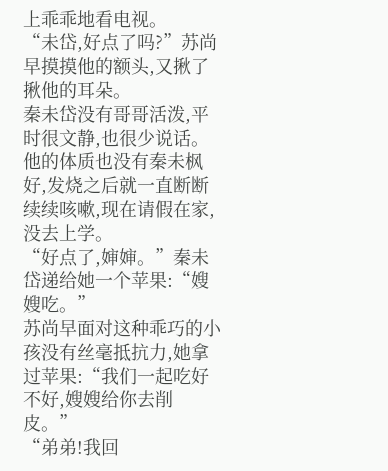上乖乖地看电视。
“未岱,好点了吗?”苏尚早摸摸他的额头,又揪了揪他的耳朵。
秦未岱没有哥哥活泼,平时很文静,也很少说话。他的体质也没有秦未枫好,发烧之后就一直断断续续咳嗽,现在请假在家,没去上学。
“好点了,婶婶。”秦未岱递给她一个苹果:“嫂嫂吃。”
苏尚早面对这种乖巧的小孩没有丝毫抵抗力,她拿过苹果:“我们一起吃好不好,嫂嫂给你去削皮。”
“弟弟!我回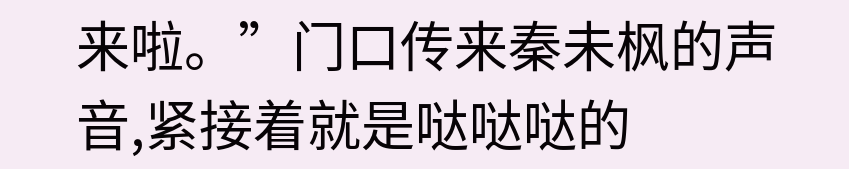来啦。”门口传来秦未枫的声音,紧接着就是哒哒哒的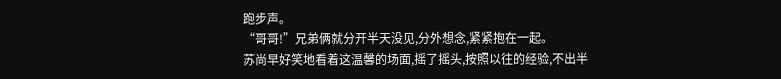跑步声。
“哥哥!”兄弟俩就分开半天没见,分外想念,紧紧抱在一起。
苏尚早好笑地看着这温馨的场面,摇了摇头,按照以往的经验,不出半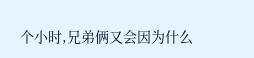个小时,兄弟俩又会因为什么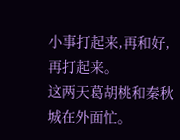小事打起来,再和好,再打起来。
这两天葛胡桃和秦秋城在外面忙。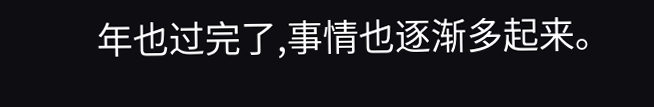年也过完了,事情也逐渐多起来。